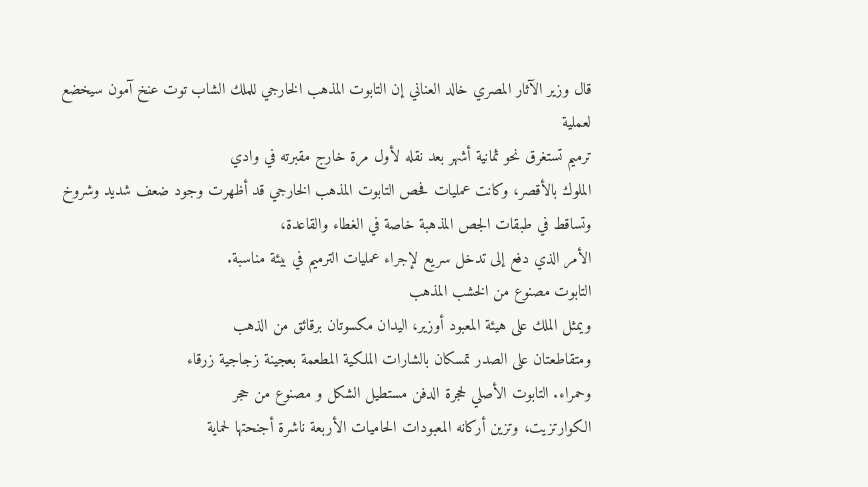قال وزير الآثار المصري خالد العناني إن التابوت المذهب الخارجي للملك الشاب توت عنخ آمون سيخضع لعملية
ترميم تستغرق نحو ثمانية أشهر بعد نقله لأول مرة خارج مقبرته في وادي
الملوك بالأقصر، وكانت عمليات فحص التابوت المذهب الخارجي قد أظهرت وجود ضعف شديد وشروخ وتساقط في طبقات الجص المذهبة خاصة في الغطاء والقاعدة،
الأمر الذي دفع إلى تدخل سريع لإجراء عمليات الترميم في بيئة مناسبة.
التابوت مصنوع من الخشب المذهب
ويمثل الملك على هيئة المعبود أوزير، اليدان مكسوتان برقائق من الذهب
ومتقاطعتان على الصدر تمسكان بالشارات الملكية المطعمة بعجينة زجاجية زرقاء
وحمراء. التابوت الأصلي لحجرة الدفن مستطيل الشكل و مصنوع من حجر
الكوارتزيت، وتزين أركانه المعبودات الحاميات الأربعة ناشرة أجنحتها لحماية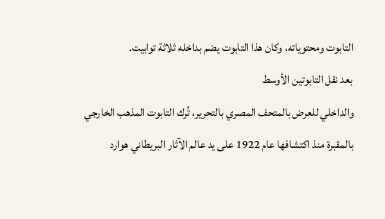التابوت ومحتوياته، وكان هذا التابوت يضم بداخله ثلاثة توابيت.
بعد نقل التابوتين الأوسط
والداخلي للعرض بالمتحف المصري بالتحرير، تُرك التابوت المذهب الخارجي
بالمقبرة منذ اكتشافها عام 1922 على يد عالم الآثار البريطاني هوارد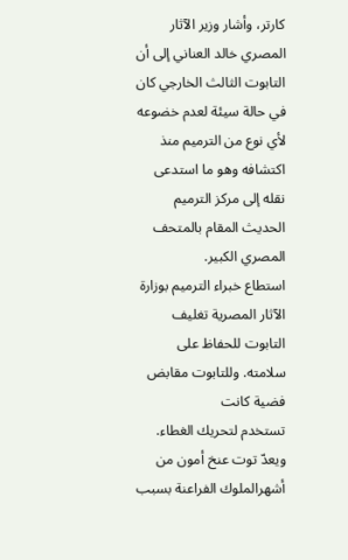كارتر، وأشار وزير الآثار المصري خالد العناني إلى أن التابوت الثالث الخارجي كان
في حالة سيئة لعدم خضوعه لأي نوع من الترميم منذ اكتشافه وهو ما استدعى
نقله إلى مركز الترميم الحديث المقام بالمتحف المصري الكبير.
استطاع خبراء الترميم بوزارة
الآثار المصرية تغليف التابوت للحفاظ على سلامته. وللتابوت مقابض فضية كانت
تستخدم لتحريك الغطاء. ويعدّ توت عنخ أمون من أشهرالملوك الفراعنة بسبب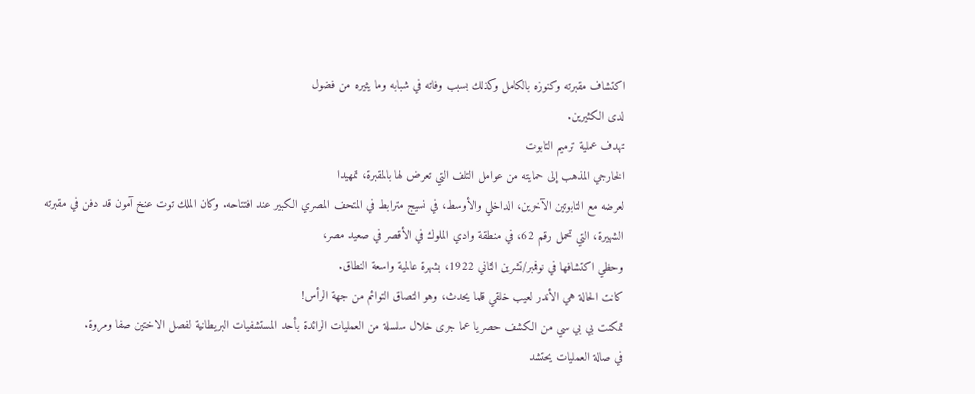اكتشاف مقبرته وكنوزه بالكامل وكذلك بسبب وفاته في شبابه وما يثيره من فضول
لدى الكثيرين.
تهدف عملية ترميم التابوت
الخارجي المذهب إلى حمايته من عوامل التلف التي تعرض لها بالمقبرة، تمهيدا
لعرضه مع التابوتين الآخرين، الداخلي والأوسط، في نسيج مترابط في المتحف المصري الكبير عند افتتاحه. وكان الملك توت عنخ آمون قد دفن في مقبرته
الشهيرة، التي تحمل رقم 62، في منطقة وادي الملوك في الأقصر في صعيد مصر،
وحظي اكتشافها في نوفمبر/تشرين الثاني 1922، بشهرة عالمية واسعة النطاق.
كانت الحالة هي الأندر لعيب خلقي قلما يحدث، وهو التصاق التوائم من جهة الرأس!
تمكنت بي بي سي من الكشف حصريا عما جرى خلال سلسلة من العمليات الرائدة بأحد المستشفيات البريطانية لفصل الاختين صفا ومروة.
في صالة العمليات يحتشد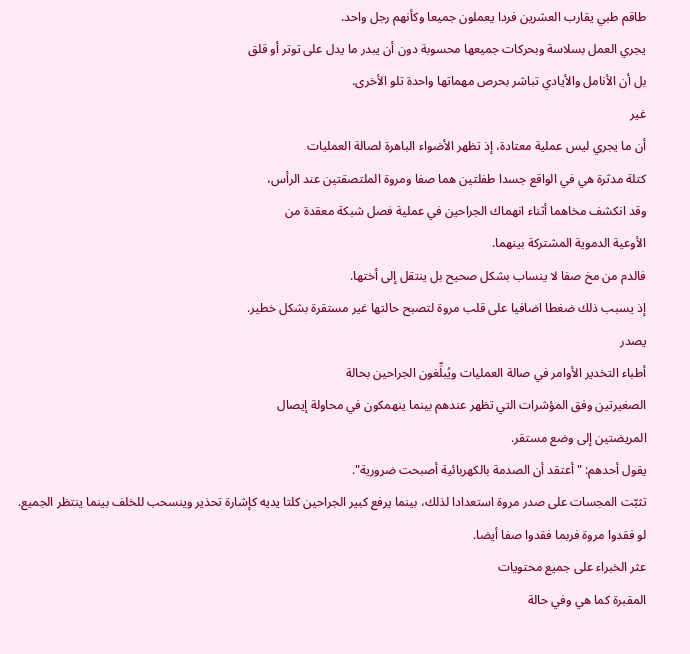طاقم طبي يقارب العشرين فردا يعملون جميعا وكأنهم رجل واحد.
يجري العمل بسلاسة وبحركات جميعها محسوبة دون أن يبدر ما يدل على توتر أو قلق
بل أن الأنامل والأيادي تباشر بحرص مهماتها واحدة تلو الأخرى.
غير
أن ما يجري ليس عملية معتادة، إذ تظهر الأضواء الباهرة لصالة العمليات
كتلة مدثرة هي في الواقع جسدا طفلتين هما صفا ومروة الملتصقتين عند الرأس،
وقد انكشف مخاهما أثناء انهماك الجراحين في عملية فصل شبكة معقدة من
الأوعية الدموية المشتركة بينهما.
فالدم من مخ صفا لا ينساب بشكل صحيح بل ينتقل إلى أختها.
إذ يسبب ذلك ضغطا اضافيا على قلب مروة لتصبح حالتها غير مستقرة بشكل خطير.
يصدر
أطباء التخدير الأوامر في صالة العمليات ويُبلِّغون الجراحين بحالة
الصغيرتين وفق المؤشرات التي تظهر عندهم بينما ينهمكون في محاولة إيصال
المريضتين إلى وضع مستقر.
يقول أحدهم: "أعتقد أن الصدمة بالكهربائية أصبحت ضرورية".
تثبّت المجسات على صدر مروة استعدادا لذلك، بينما يرفع كبير الجراحين كلتا يديه كإشارة تحذير وينسحب للخلف بينما ينتظر الجميع.
لو فقدوا مروة فربما فقدوا صفا أيضا.
عثر الخبراء على جميع محتويات
المقبرة كما هي وفي حالة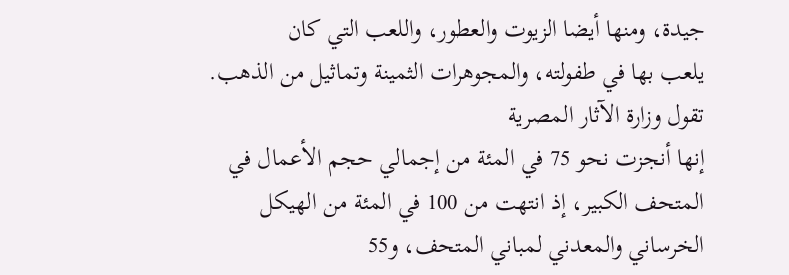جيدة، ومنها أيضا الزيوت والعطور، واللعب التي كان
يلعب بها في طفولته، والمجوهرات الثمينة وتماثيل من الذهب.
تقول وزارة الآثار المصرية
إنها أنجزت نحو 75 في المئة من إجمالي حجم الأعمال في المتحف الكبير، إذ انتهت من 100 في المئة من الهيكل الخرساني والمعدني لمباني المتحف، و55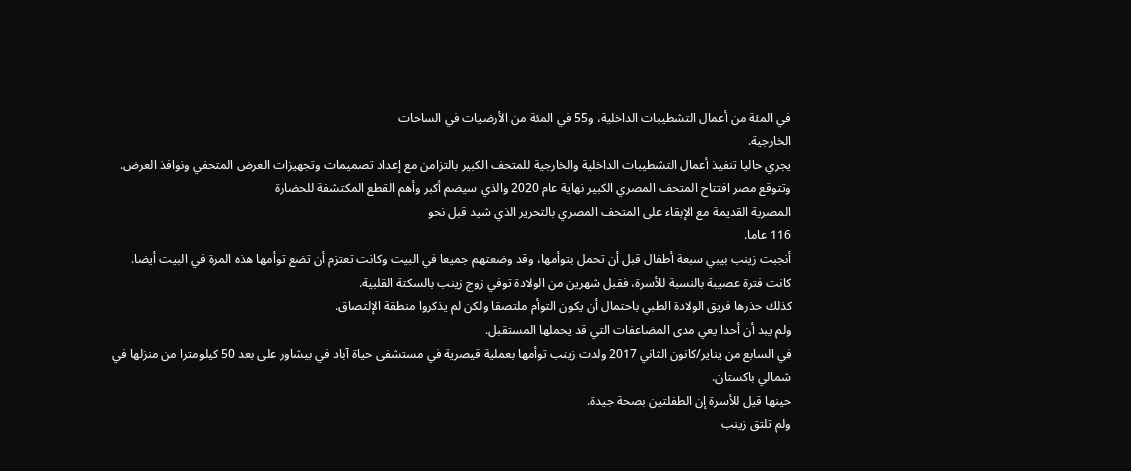في المئة من أعمال التشطيبات الداخلية، و55 في المئة من الأرضيات في الساحات
الخارجية.
يجري حاليا تنفيذ أعمال التشطيبات الداخلية والخارجية للمتحف الكبير بالتزامن مع إعداد تصميمات وتجهيزات العرض المتحفي ونوافذ العرض.
وتتوقع مصر افتتاح المتحف المصري الكبير نهاية عام 2020 والذي سيضم أكبر وأهم القطع المكتشفة للحضارة
المصرية القديمة مع الإبقاء على المتحف المصري بالتحرير الذي شيد قبل نحو
116 عاما.
أنجبت زينب بيبي سبعة أطفال قبل أن تحمل بتوأمها، وقد وضعتهم جميعا في البيت وكانت تعتزم أن تضع توأمها هذه المرة في البيت أيضا.
كانت فترة عصيبة بالنسبة للأسرة، فقبل شهرين من الولادة توفي زوج زينب بالسكتة القلبية.
كذلك حذرها فريق الولادة الطبي باحتمال أن يكون التوأم ملتصقا ولكن لم يذكروا منطقة الإلتصاق.
ولم يبد أن أحدا يعي مدى المضاعفات التي قد يحملها المستقبل.
في السابع من يناير/كانون الثاني 2017 ولدت زينب توأمها بعملية قيصرية في مستشفى حياة آباد في بيشاور على بعد 50 كيلومترا من منزلها في
شمالي باكستان.
حينها قيل للأسرة إن الطفلتين بصحة جيدة.
ولم تلتق زينب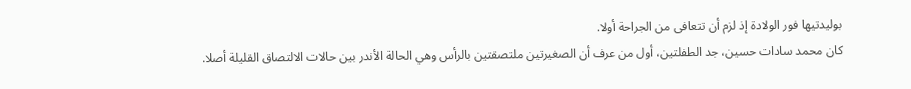بوليدتيها فور الولادة إذ لزم أن تتعافى من الجراحة أولا.
كان محمد سادات حسين، جد الطفلتين، أول من عرف أن الصغيرتين ملتصقتين بالرأس وهي الحالة الأندر بين حالات الالتصاق القليلة أصلا.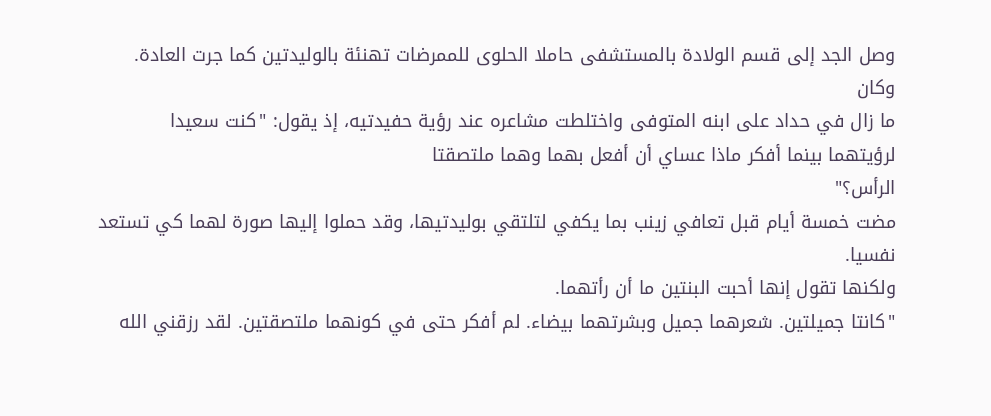وصل الجد إلى قسم الولادة بالمستشفى حاملا الحلوى للممرضات تهنئة بالوليدتين كما جرت العادة.
وكان
ما زال في حداد على ابنه المتوفى واختلطت مشاعره عند رؤية حفيدتيه، إذ يقول: "كنت سعيدا لرؤيتهما بينما أفكر ماذا عساي أن أفعل بهما وهما ملتصقتا
الرأس؟"
مضت خمسة أيام قبل تعافي زينب بما يكفي لتلتقي بوليدتيها، وقد حملوا إليها صورة لهما كي تستعد نفسيا.
ولكنها تقول إنها أحبت البنتين ما أن رأتهما.
"كانتا جميلتين. شعرهما جميل وبشرتهما بيضاء. لم أفكر حتى في كونهما ملتصقتين. لقد رزقني الله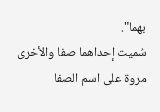بهما".
سُميت إحداهما صفا والأخرى مروة على اسم الصفا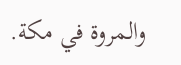والمروة في مكة.